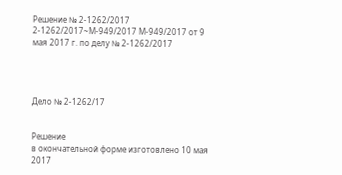Решение № 2-1262/2017 2-1262/2017~М-949/2017 М-949/2017 от 9 мая 2017 г. по делу № 2-1262/2017




Дело № 2-1262/17


Решение
в окончательной форме изготовлено 10 мая 2017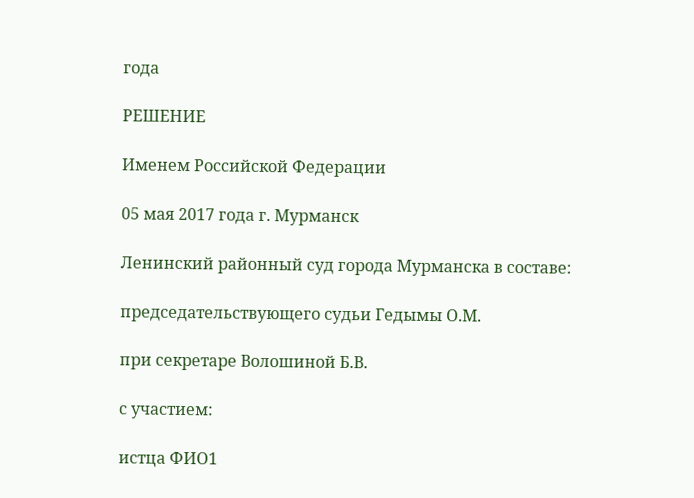года

РЕШЕНИЕ

Именем Российской Федерации

05 мая 2017 года г. Мурманск

Ленинский районный суд города Мурманска в составе:

председательствующего судьи Гедымы О.М.

при секретаре Волошиной Б.В.

с участием:

истца ФИО1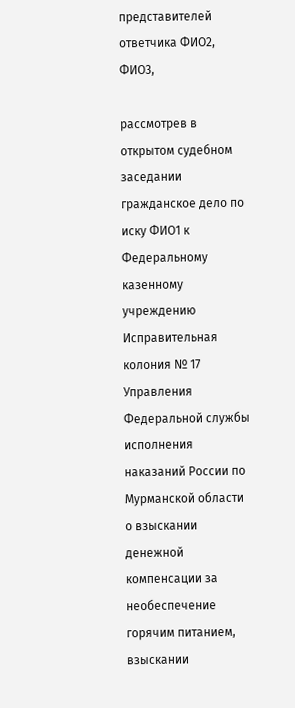представителей ответчика ФИО2, ФИО3,

рассмотрев в открытом судебном заседании гражданское дело по иску ФИО1 к Федеральному казенному учреждению Исправительная колония № 17 Управления Федеральной службы исполнения наказаний России по Мурманской области о взыскании денежной компенсации за необеспечение горячим питанием, взыскании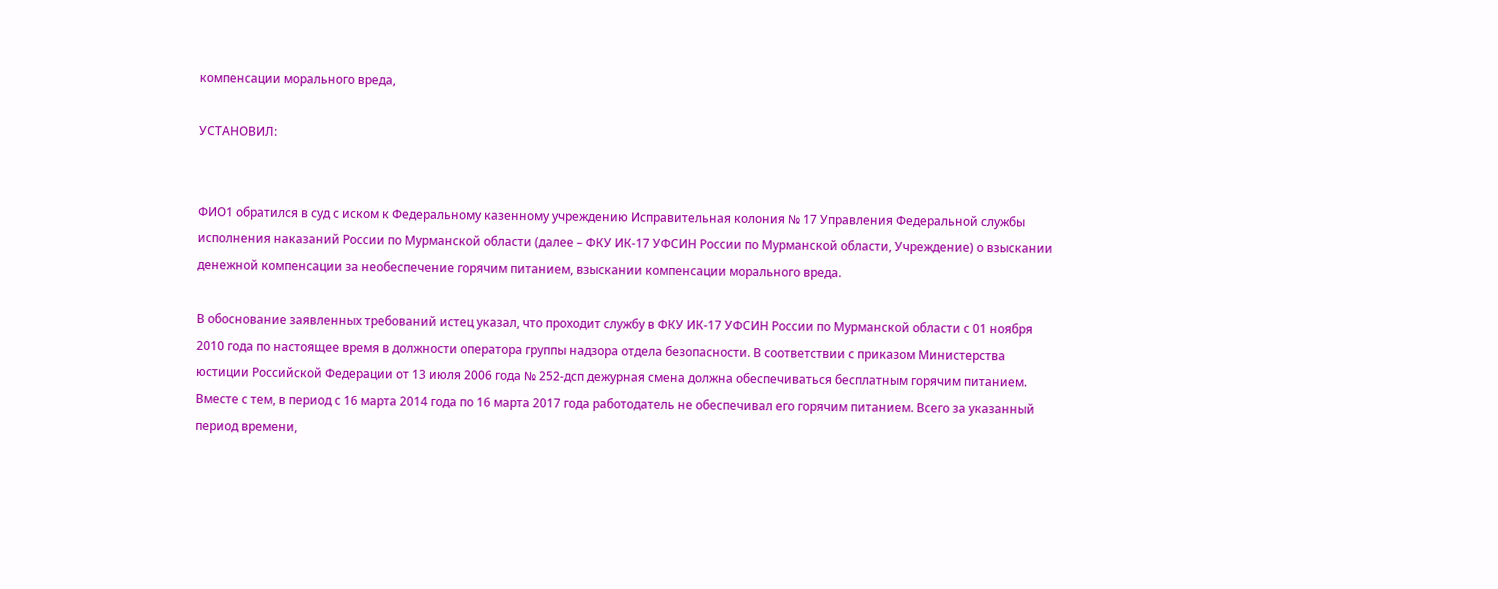компенсации морального вреда,

УСТАНОВИЛ:


ФИО1 обратился в суд с иском к Федеральному казенному учреждению Исправительная колония № 17 Управления Федеральной службы исполнения наказаний России по Мурманской области (далее – ФКУ ИК-17 УФСИН России по Мурманской области, Учреждение) о взыскании денежной компенсации за необеспечение горячим питанием, взыскании компенсации морального вреда.

В обоснование заявленных требований истец указал, что проходит службу в ФКУ ИК-17 УФСИН России по Мурманской области с 01 ноября 2010 года по настоящее время в должности оператора группы надзора отдела безопасности. В соответствии с приказом Министерства юстиции Российской Федерации от 13 июля 2006 года № 252-дсп дежурная смена должна обеспечиваться бесплатным горячим питанием. Вместе с тем, в период с 16 марта 2014 года по 16 марта 2017 года работодатель не обеспечивал его горячим питанием. Всего за указанный период времени,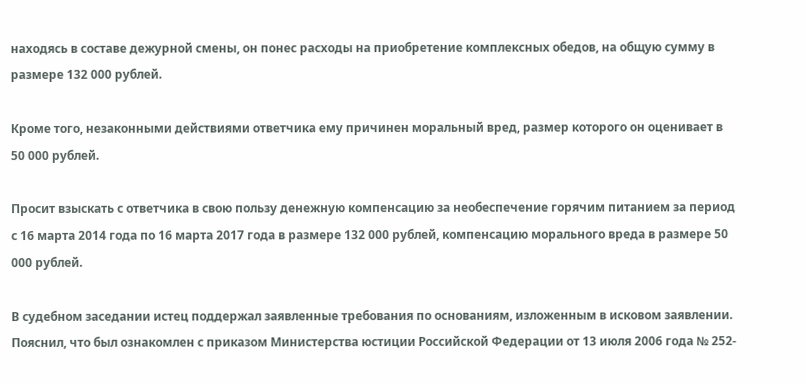находясь в составе дежурной смены, он понес расходы на приобретение комплексных обедов, на общую сумму в размере 132 000 рублей.

Кроме того, незаконными действиями ответчика ему причинен моральный вред, размер которого он оценивает в 50 000 рублей.

Просит взыскать с ответчика в свою пользу денежную компенсацию за необеспечение горячим питанием за период с 16 марта 2014 года по 16 марта 2017 года в размере 132 000 рублей, компенсацию морального вреда в размере 50 000 рублей.

В судебном заседании истец поддержал заявленные требования по основаниям, изложенным в исковом заявлении. Пояснил, что был ознакомлен с приказом Министерства юстиции Российской Федерации от 13 июля 2006 года № 252-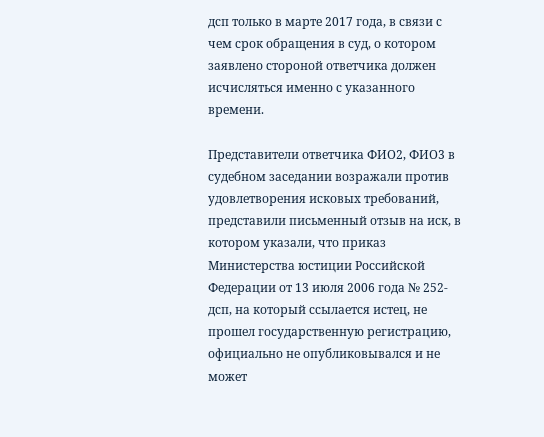дсп только в марте 2017 года, в связи с чем срок обращения в суд, о котором заявлено стороной ответчика должен исчисляться именно с указанного времени.

Представители ответчика ФИО2, ФИО3 в судебном заседании возражали против удовлетворения исковых требований, представили письменный отзыв на иск, в котором указали, что приказ Министерства юстиции Российской Федерации от 13 июля 2006 года № 252-дсп, на который ссылается истец, не прошел государственную регистрацию, официально не опубликовывался и не может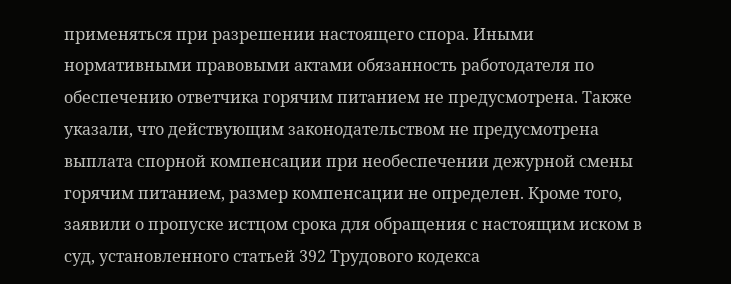применяться при разрешении настоящего спора. Иными нормативными правовыми актами обязанность работодателя по обеспечению ответчика горячим питанием не предусмотрена. Также указали, что действующим законодательством не предусмотрена выплата спорной компенсации при необеспечении дежурной смены горячим питанием, размер компенсации не определен. Кроме того, заявили о пропуске истцом срока для обращения с настоящим иском в суд, установленного статьей 392 Трудового кодекса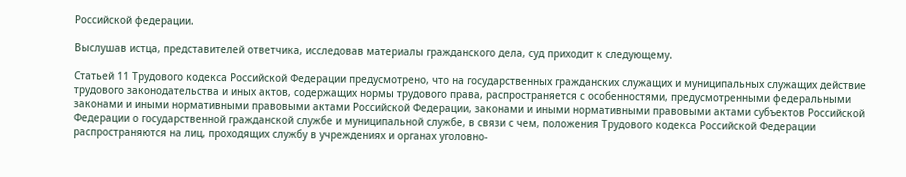Российской федерации.

Выслушав истца, представителей ответчика, исследовав материалы гражданского дела, суд приходит к следующему.

Статьей 11 Трудового кодекса Российской Федерации предусмотрено, что на государственных гражданских служащих и муниципальных служащих действие трудового законодательства и иных актов, содержащих нормы трудового права, распространяется с особенностями, предусмотренными федеральными законами и иными нормативными правовыми актами Российской Федерации, законами и иными нормативными правовыми актами субъектов Российской Федерации о государственной гражданской службе и муниципальной службе, в связи с чем, положения Трудового кодекса Российской Федерации распространяются на лиц, проходящих службу в учреждениях и органах уголовно-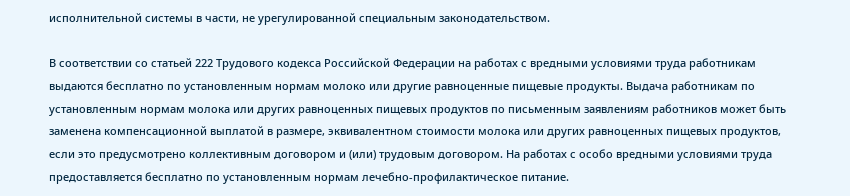исполнительной системы в части, не урегулированной специальным законодательством.

В соответствии со статьей 222 Трудового кодекса Российской Федерации на работах с вредными условиями труда работникам выдаются бесплатно по установленным нормам молоко или другие равноценные пищевые продукты. Выдача работникам по установленным нормам молока или других равноценных пищевых продуктов по письменным заявлениям работников может быть заменена компенсационной выплатой в размере, эквивалентном стоимости молока или других равноценных пищевых продуктов, если это предусмотрено коллективным договором и (или) трудовым договором. На работах с особо вредными условиями труда предоставляется бесплатно по установленным нормам лечебно-профилактическое питание.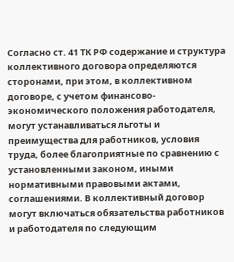Согласно ст. 41 ТК РФ содержание и структура коллективного договора определяются сторонами, при этом, в коллективном договоре, с учетом финансово-экономического положения работодателя, могут устанавливаться льготы и преимущества для работников, условия труда, более благоприятные по сравнению с установленными законом, иными нормативными правовыми актами, соглашениями. В коллективный договор могут включаться обязательства работников и работодателя по следующим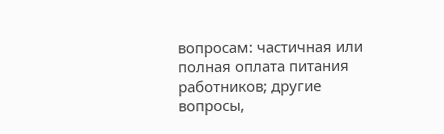вопросам: частичная или полная оплата питания работников; другие вопросы,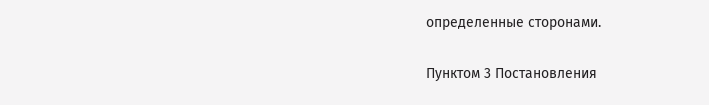определенные сторонами.

Пунктом 3 Постановления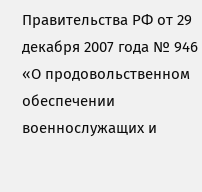Правительства РФ от 29 декабря 2007 года № 946 «О продовольственном обеспечении военнослужащих и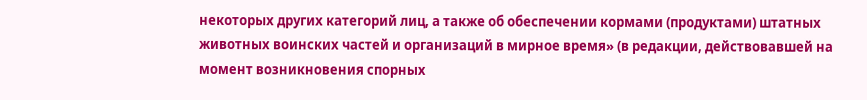некоторых других категорий лиц, а также об обеспечении кормами (продуктами) штатных животных воинских частей и организаций в мирное время» (в редакции, действовавшей на момент возникновения спорных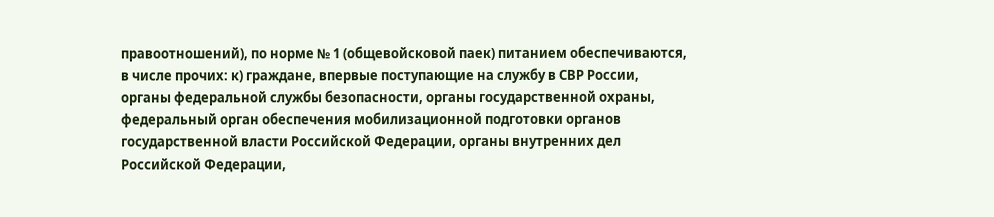правоотношений), по норме № 1 (общевойсковой паек) питанием обеспечиваются, в числе прочих: к) граждане, впервые поступающие на службу в СВР России, органы федеральной службы безопасности, органы государственной охраны, федеральный орган обеспечения мобилизационной подготовки органов государственной власти Российской Федерации, органы внутренних дел Российской Федерации,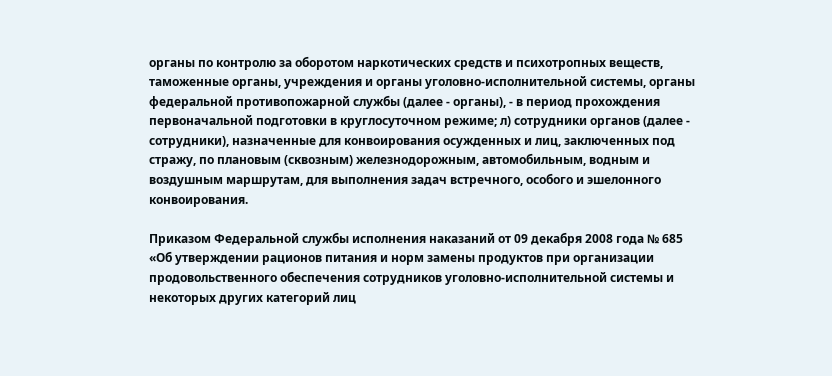органы по контролю за оборотом наркотических средств и психотропных веществ, таможенные органы, учреждения и органы уголовно-исполнительной системы, органы федеральной противопожарной службы (далее - органы), - в период прохождения первоначальной подготовки в круглосуточном режиме; л) сотрудники органов (далее - сотрудники), назначенные для конвоирования осужденных и лиц, заключенных под стражу, по плановым (сквозным) железнодорожным, автомобильным, водным и воздушным маршрутам, для выполнения задач встречного, особого и эшелонного конвоирования.

Приказом Федеральной службы исполнения наказаний от 09 декабря 2008 года № 685 «Об утверждении рационов питания и норм замены продуктов при организации продовольственного обеспечения сотрудников уголовно-исполнительной системы и некоторых других категорий лиц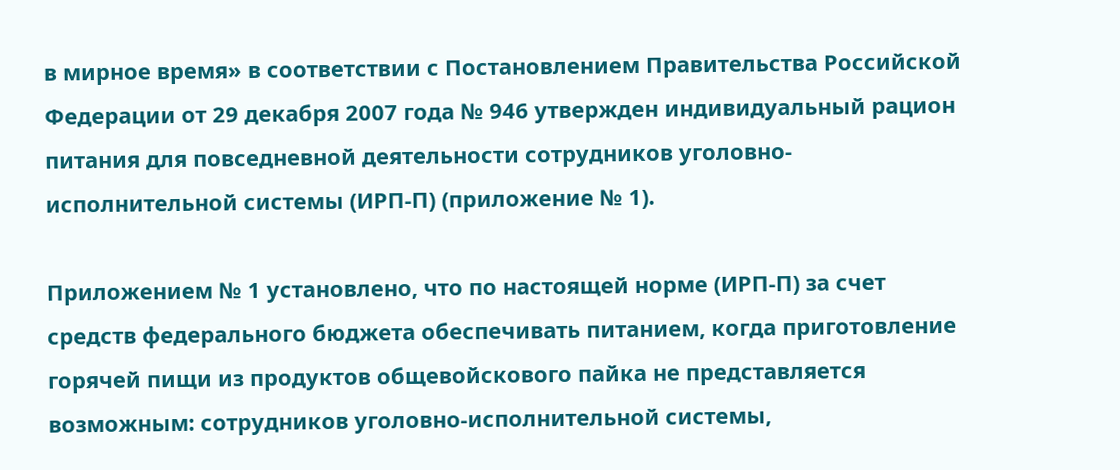в мирное время» в соответствии с Постановлением Правительства Российской Федерации от 29 декабря 2007 года № 946 утвержден индивидуальный рацион питания для повседневной деятельности сотрудников уголовно-исполнительной системы (ИРП-П) (приложение № 1).

Приложением № 1 установлено, что по настоящей норме (ИРП-П) за счет средств федерального бюджета обеспечивать питанием, когда приготовление горячей пищи из продуктов общевойскового пайка не представляется возможным: сотрудников уголовно-исполнительной системы,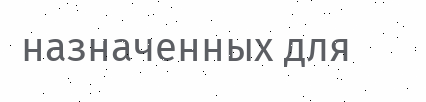назначенных для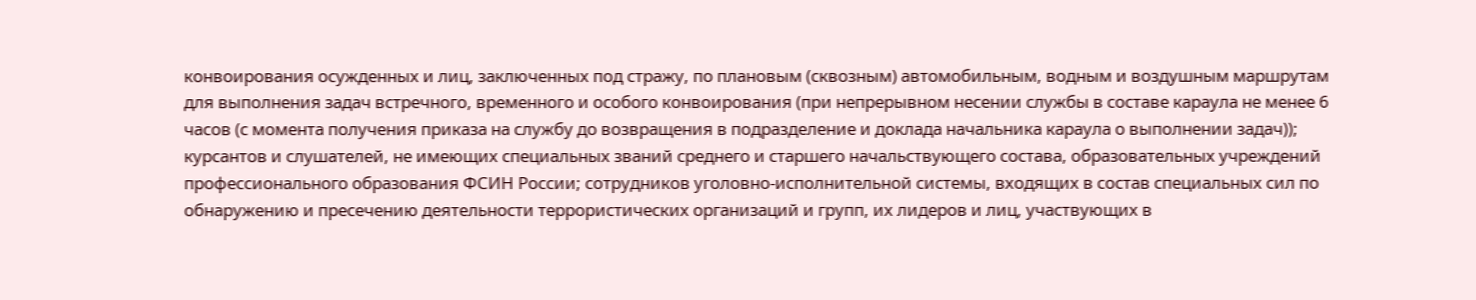конвоирования осужденных и лиц, заключенных под стражу, по плановым (сквозным) автомобильным, водным и воздушным маршрутам для выполнения задач встречного, временного и особого конвоирования (при непрерывном несении службы в составе караула не менее 6 часов (с момента получения приказа на службу до возвращения в подразделение и доклада начальника караула о выполнении задач)); курсантов и слушателей, не имеющих специальных званий среднего и старшего начальствующего состава, образовательных учреждений профессионального образования ФСИН России; сотрудников уголовно-исполнительной системы, входящих в состав специальных сил по обнаружению и пресечению деятельности террористических организаций и групп, их лидеров и лиц, участвующих в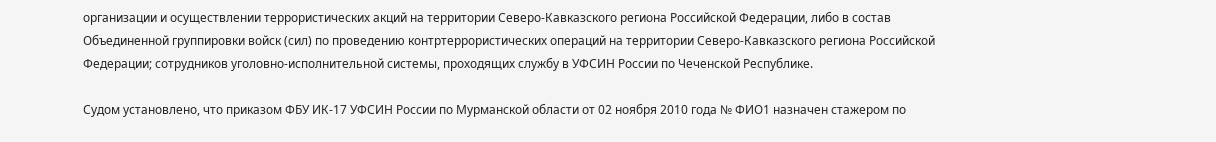организации и осуществлении террористических акций на территории Северо-Кавказского региона Российской Федерации, либо в состав Объединенной группировки войск (сил) по проведению контртеррористических операций на территории Северо-Кавказского региона Российской Федерации; сотрудников уголовно-исполнительной системы, проходящих службу в УФСИН России по Чеченской Республике.

Судом установлено, что приказом ФБУ ИК-17 УФСИН России по Мурманской области от 02 ноября 2010 года № ФИО1 назначен стажером по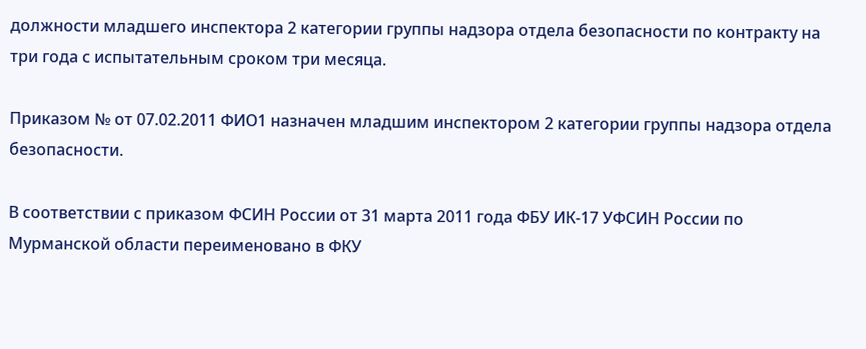должности младшего инспектора 2 категории группы надзора отдела безопасности по контракту на три года с испытательным сроком три месяца.

Приказом № от 07.02.2011 ФИО1 назначен младшим инспектором 2 категории группы надзора отдела безопасности.

В соответствии с приказом ФСИН России от 31 марта 2011 года ФБУ ИК-17 УФСИН России по Мурманской области переименовано в ФКУ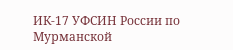ИК-17 УФСИН России по Мурманской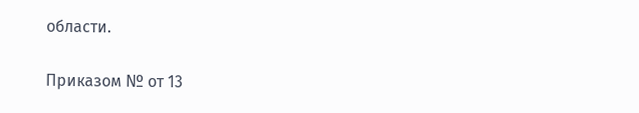области.

Приказом № от 13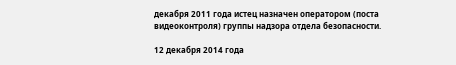декабря 2011 года истец назначен оператором (поста видеоконтроля) группы надзора отдела безопасности.

12 декабря 2014 года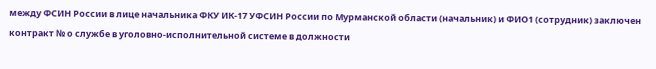между ФСИН России в лице начальника ФКУ ИК-17 УФСИН России по Мурманской области (начальник) и ФИО1 (сотрудник) заключен контракт № о службе в уголовно-исполнительной системе в должности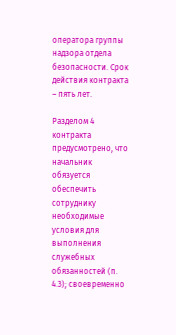оператора группы надзора отдела безопасности. Срок действия контракта – пять лет.

Разделом 4 контракта предусмотрено, что начальник обязуется обеспечить сотруднику необходимые условия для выполнения служебных обязанностей (п. 4.3); своевременно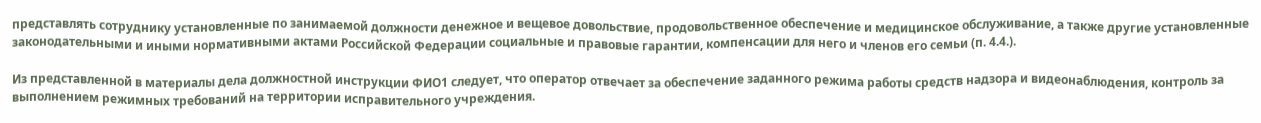представлять сотруднику установленные по занимаемой должности денежное и вещевое довольствие, продовольственное обеспечение и медицинское обслуживание, а также другие установленные законодательными и иными нормативными актами Российской Федерации социальные и правовые гарантии, компенсации для него и членов его семьи (п. 4.4.).

Из представленной в материалы дела должностной инструкции ФИО1 следует, что оператор отвечает за обеспечение заданного режима работы средств надзора и видеонаблюдения, контроль за выполнением режимных требований на территории исправительного учреждения.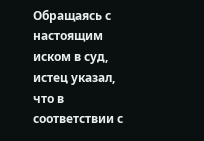Обращаясь с настоящим иском в суд, истец указал, что в соответствии с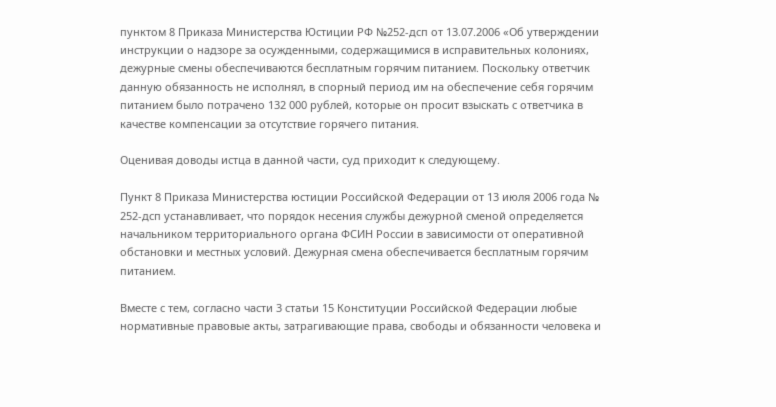пунктом 8 Приказа Министерства Юстиции РФ №252-дсп от 13.07.2006 «Об утверждении инструкции о надзоре за осужденными, содержащимися в исправительных колониях, дежурные смены обеспечиваются бесплатным горячим питанием. Поскольку ответчик данную обязанность не исполнял, в спорный период им на обеспечение себя горячим питанием было потрачено 132 000 рублей, которые он просит взыскать с ответчика в качестве компенсации за отсутствие горячего питания.

Оценивая доводы истца в данной части, суд приходит к следующему.

Пункт 8 Приказа Министерства юстиции Российской Федерации от 13 июля 2006 года № 252-дсп устанавливает, что порядок несения службы дежурной сменой определяется начальником территориального органа ФСИН России в зависимости от оперативной обстановки и местных условий. Дежурная смена обеспечивается бесплатным горячим питанием.

Вместе с тем, согласно части 3 статьи 15 Конституции Российской Федерации любые нормативные правовые акты, затрагивающие права, свободы и обязанности человека и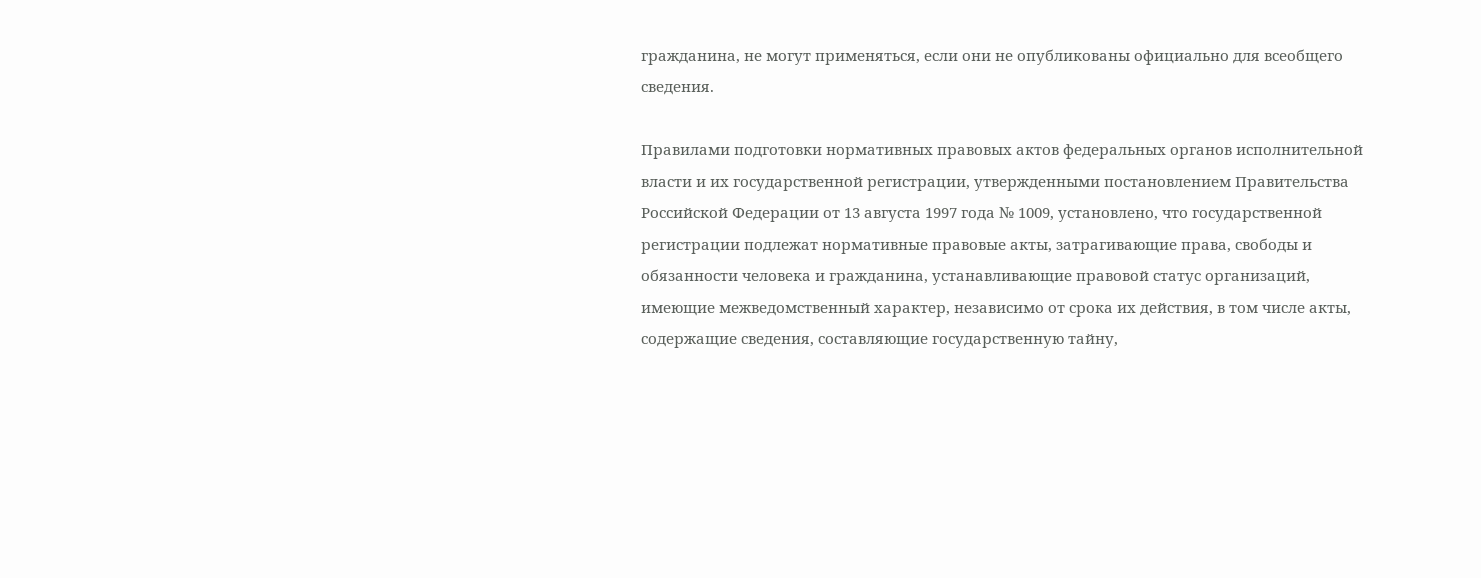гражданина, не могут применяться, если они не опубликованы официально для всеобщего сведения.

Правилами подготовки нормативных правовых актов федеральных органов исполнительной власти и их государственной регистрации, утвержденными постановлением Правительства Российской Федерации от 13 августа 1997 года № 1009, установлено, что государственной регистрации подлежат нормативные правовые акты, затрагивающие права, свободы и обязанности человека и гражданина, устанавливающие правовой статус организаций, имеющие межведомственный характер, независимо от срока их действия, в том числе акты, содержащие сведения, составляющие государственную тайну,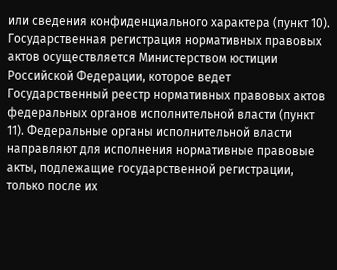или сведения конфиденциального характера (пункт 10). Государственная регистрация нормативных правовых актов осуществляется Министерством юстиции Российской Федерации, которое ведет Государственный реестр нормативных правовых актов федеральных органов исполнительной власти (пункт 11). Федеральные органы исполнительной власти направляют для исполнения нормативные правовые акты, подлежащие государственной регистрации, только после их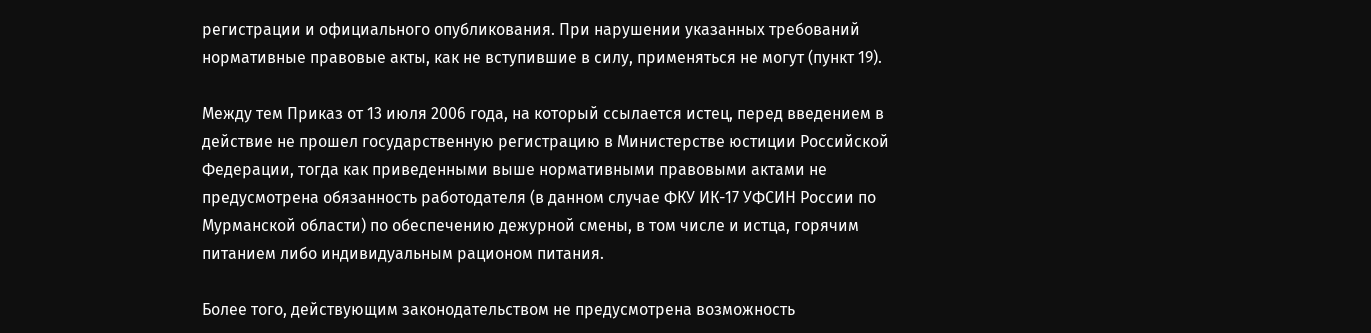регистрации и официального опубликования. При нарушении указанных требований нормативные правовые акты, как не вступившие в силу, применяться не могут (пункт 19).

Между тем Приказ от 13 июля 2006 года, на который ссылается истец, перед введением в действие не прошел государственную регистрацию в Министерстве юстиции Российской Федерации, тогда как приведенными выше нормативными правовыми актами не предусмотрена обязанность работодателя (в данном случае ФКУ ИК-17 УФСИН России по Мурманской области) по обеспечению дежурной смены, в том числе и истца, горячим питанием либо индивидуальным рационом питания.

Более того, действующим законодательством не предусмотрена возможность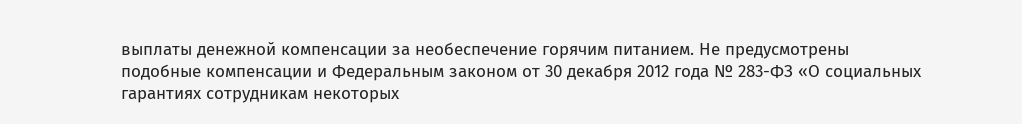выплаты денежной компенсации за необеспечение горячим питанием. Не предусмотрены подобные компенсации и Федеральным законом от 30 декабря 2012 года № 283-ФЗ «О социальных гарантиях сотрудникам некоторых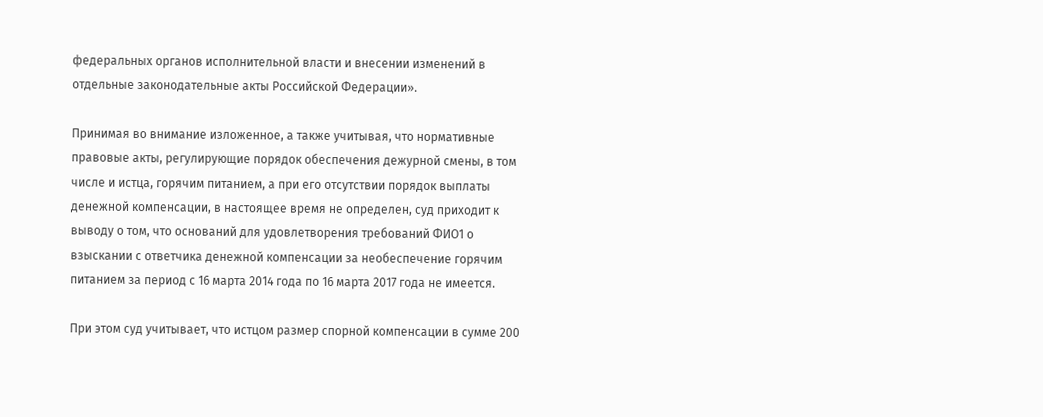федеральных органов исполнительной власти и внесении изменений в отдельные законодательные акты Российской Федерации».

Принимая во внимание изложенное, а также учитывая, что нормативные правовые акты, регулирующие порядок обеспечения дежурной смены, в том числе и истца, горячим питанием, а при его отсутствии порядок выплаты денежной компенсации, в настоящее время не определен, суд приходит к выводу о том, что оснований для удовлетворения требований ФИО1 о взыскании с ответчика денежной компенсации за необеспечение горячим питанием за период с 16 марта 2014 года по 16 марта 2017 года не имеется.

При этом суд учитывает, что истцом размер спорной компенсации в сумме 200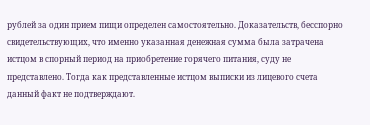рублей за один прием пищи определен самостоятельно. Доказательств, бесспорно свидетельствующих, что именно указанная денежная сумма была затрачена истцом в спорный период на приобретение горячего питания, суду не представлено. Тогда как представленные истцом выписки из лицевого счета данный факт не подтверждают.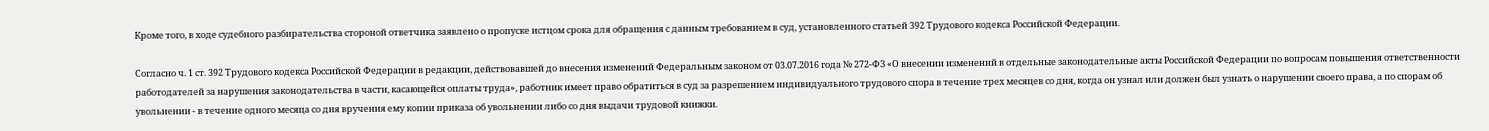Кроме того, в ходе судебного разбирательства стороной ответчика заявлено о пропуске истцом срока для обращения с данным требованием в суд, установленного статьей 392 Трудового кодекса Российской Федерации.

Согласно ч. 1 ст. 392 Трудового кодекса Российской Федерации в редакции, действовавшей до внесения изменений Федеральным законом от 03.07.2016 года № 272-ФЗ «О внесении изменений в отдельные законодательные акты Российской Федерации по вопросам повышения ответственности работодателей за нарушения законодательства в части, касающейся оплаты труда», работник имеет право обратиться в суд за разрешением индивидуального трудового спора в течение трех месяцев со дня, когда он узнал или должен был узнать о нарушении своего права, а по спорам об увольнении - в течение одного месяца со дня вручения ему копии приказа об увольнении либо со дня выдачи трудовой книжки.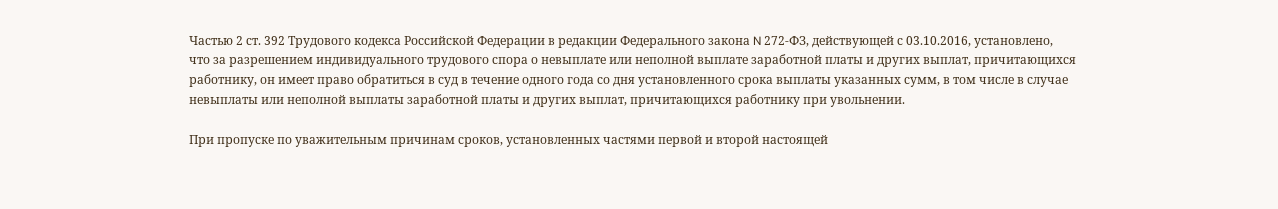Частью 2 ст. 392 Трудового кодекса Российской Федерации в редакции Федерального закона N 272-ФЗ, действующей с 03.10.2016, установлено, что за разрешением индивидуального трудового спора о невыплате или неполной выплате заработной платы и других выплат, причитающихся работнику, он имеет право обратиться в суд в течение одного года со дня установленного срока выплаты указанных сумм, в том числе в случае невыплаты или неполной выплаты заработной платы и других выплат, причитающихся работнику при увольнении.

При пропуске по уважительным причинам сроков, установленных частями первой и второй настоящей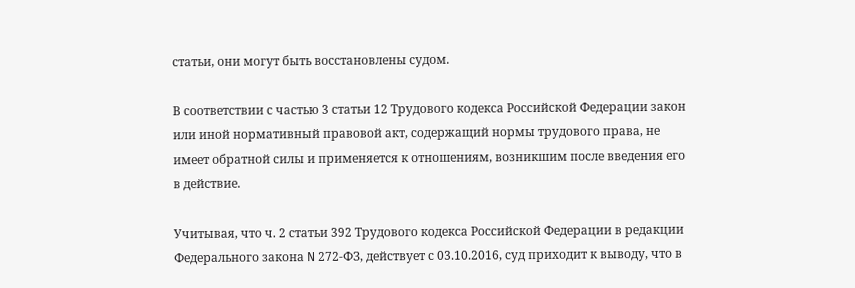статьи, они могут быть восстановлены судом.

В соответствии с частью 3 статьи 12 Трудового кодекса Российской Федерации закон или иной нормативный правовой акт, содержащий нормы трудового права, не имеет обратной силы и применяется к отношениям, возникшим после введения его в действие.

Учитывая, что ч. 2 статьи 392 Трудового кодекса Российской Федерации в редакции Федерального закона N 272-ФЗ, действует с 03.10.2016, суд приходит к выводу, что в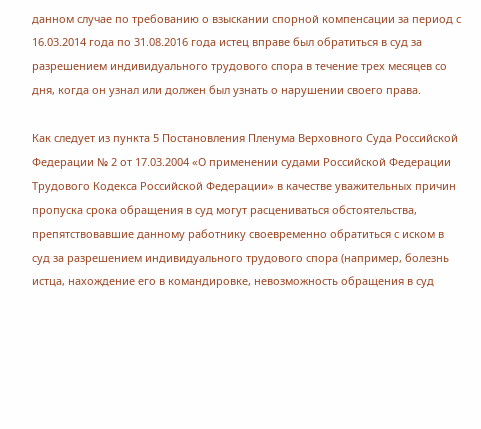данном случае по требованию о взыскании спорной компенсации за период с 16.03.2014 года по 31.08.2016 года истец вправе был обратиться в суд за разрешением индивидуального трудового спора в течение трех месяцев со дня, когда он узнал или должен был узнать о нарушении своего права.

Как следует из пункта 5 Постановления Пленума Верховного Суда Российской Федерации № 2 от 17.03.2004 «О применении судами Российской Федерации Трудового Кодекса Российской Федерации» в качестве уважительных причин пропуска срока обращения в суд могут расцениваться обстоятельства, препятствовавшие данному работнику своевременно обратиться с иском в суд за разрешением индивидуального трудового спора (например, болезнь истца, нахождение его в командировке, невозможность обращения в суд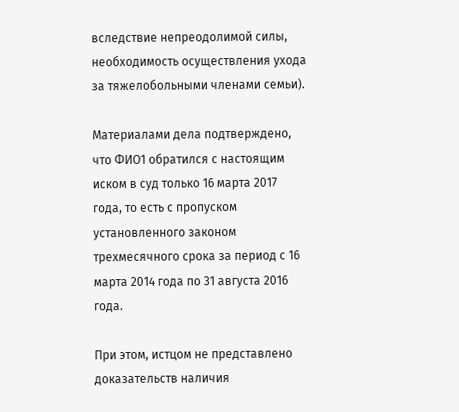вследствие непреодолимой силы, необходимость осуществления ухода за тяжелобольными членами семьи).

Материалами дела подтверждено, что ФИО1 обратился с настоящим иском в суд только 16 марта 2017 года, то есть с пропуском установленного законом трехмесячного срока за период с 16 марта 2014 года по 31 августа 2016 года.

При этом, истцом не представлено доказательств наличия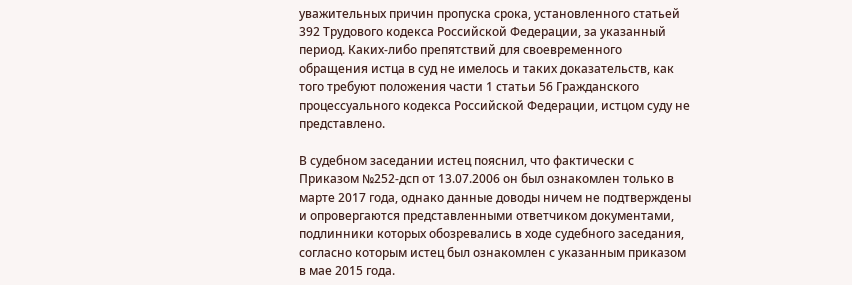уважительных причин пропуска срока, установленного статьей 392 Трудового кодекса Российской Федерации, за указанный период. Каких-либо препятствий для своевременного обращения истца в суд не имелось и таких доказательств, как того требуют положения части 1 статьи 56 Гражданского процессуального кодекса Российской Федерации, истцом суду не представлено.

В судебном заседании истец пояснил, что фактически с Приказом №252-дсп от 13.07.2006 он был ознакомлен только в марте 2017 года, однако данные доводы ничем не подтверждены и опровергаются представленными ответчиком документами, подлинники которых обозревались в ходе судебного заседания, согласно которым истец был ознакомлен с указанным приказом в мае 2015 года.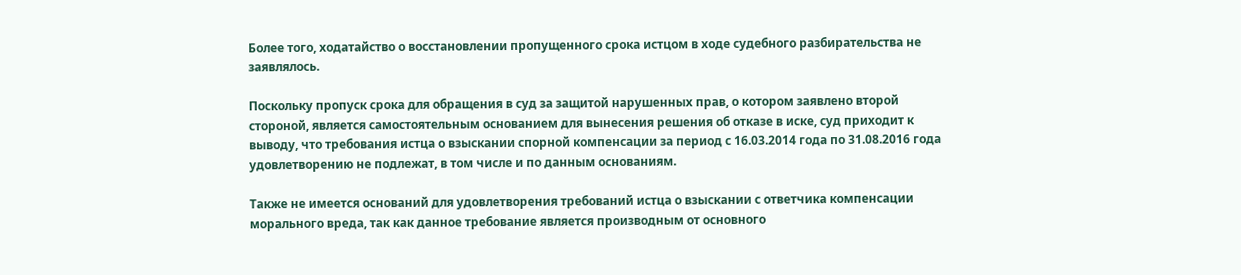Более того, ходатайство о восстановлении пропущенного срока истцом в ходе судебного разбирательства не заявлялось.

Поскольку пропуск срока для обращения в суд за защитой нарушенных прав, о котором заявлено второй стороной, является самостоятельным основанием для вынесения решения об отказе в иске, суд приходит к выводу, что требования истца о взыскании спорной компенсации за период с 16.03.2014 года по 31.08.2016 года удовлетворению не подлежат, в том числе и по данным основаниям.

Также не имеется оснований для удовлетворения требований истца о взыскании с ответчика компенсации морального вреда, так как данное требование является производным от основного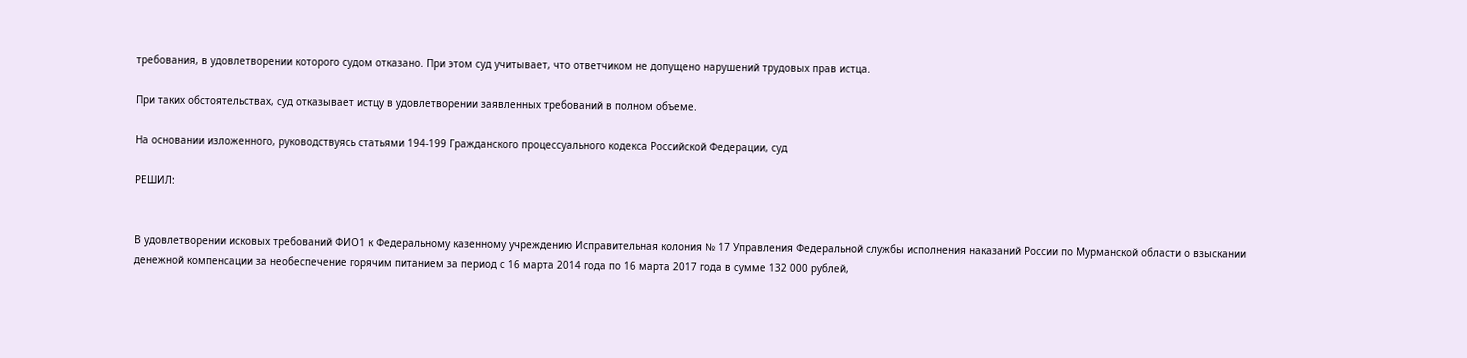требования, в удовлетворении которого судом отказано. При этом суд учитывает, что ответчиком не допущено нарушений трудовых прав истца.

При таких обстоятельствах, суд отказывает истцу в удовлетворении заявленных требований в полном объеме.

На основании изложенного, руководствуясь статьями 194-199 Гражданского процессуального кодекса Российской Федерации, суд

РЕШИЛ:


В удовлетворении исковых требований ФИО1 к Федеральному казенному учреждению Исправительная колония № 17 Управления Федеральной службы исполнения наказаний России по Мурманской области о взыскании денежной компенсации за необеспечение горячим питанием за период с 16 марта 2014 года по 16 марта 2017 года в сумме 132 000 рублей,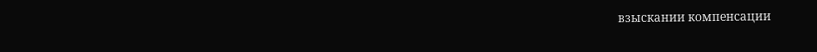взыскании компенсации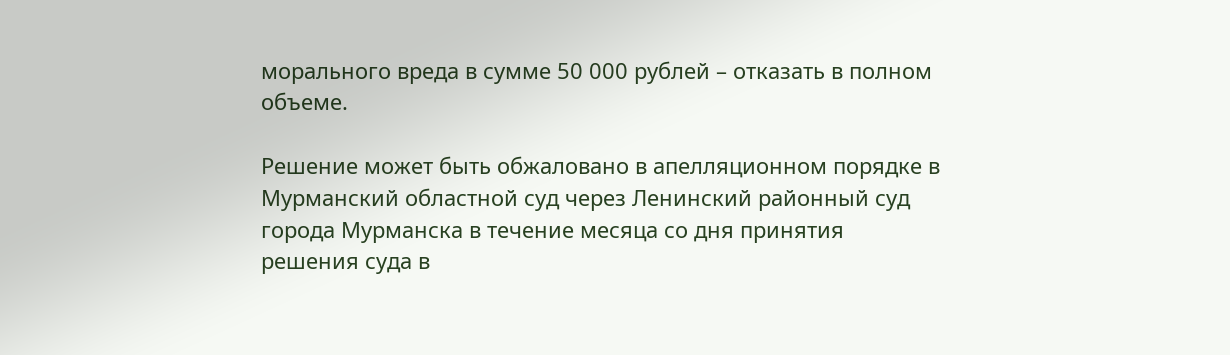морального вреда в сумме 50 000 рублей – отказать в полном объеме.

Решение может быть обжаловано в апелляционном порядке в Мурманский областной суд через Ленинский районный суд города Мурманска в течение месяца со дня принятия решения суда в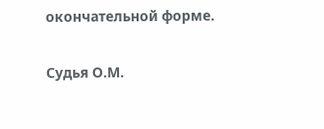окончательной форме.

Судья О.М.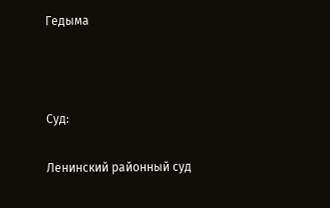Гедыма



Суд:

Ленинский районный суд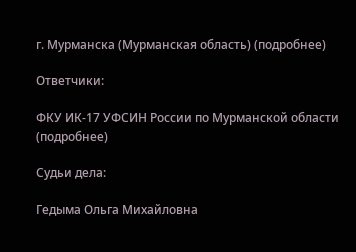г. Мурманска (Мурманская область) (подробнее)

Ответчики:

ФКУ ИК-17 УФСИН России по Мурманской области (подробнее)

Судьи дела:

Гедыма Ольга Михайловна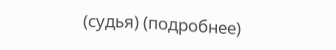(судья) (подробнее)